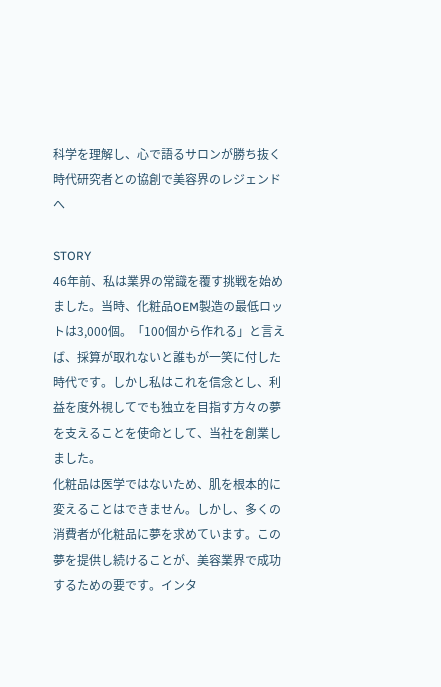科学を理解し、心で語るサロンが勝ち抜く時代研究者との協創で美容界のレジェンドへ

STORY
46年前、私は業界の常識を覆す挑戦を始めました。当時、化粧品OEM製造の最低ロットは3,000個。「100個から作れる」と言えば、採算が取れないと誰もが一笑に付した時代です。しかし私はこれを信念とし、利益を度外視してでも独立を目指す方々の夢を支えることを使命として、当社を創業しました。
化粧品は医学ではないため、肌を根本的に変えることはできません。しかし、多くの消費者が化粧品に夢を求めています。この夢を提供し続けることが、美容業界で成功するための要です。インタ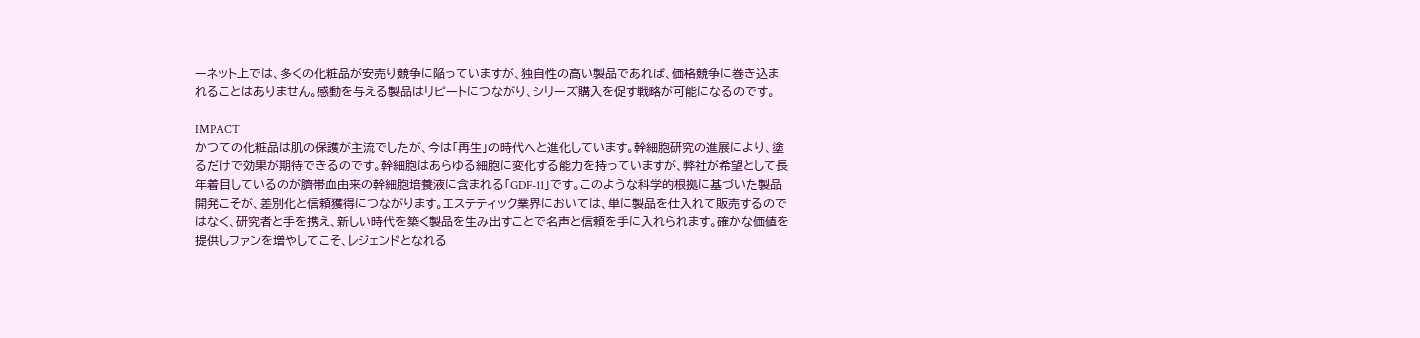ーネット上では、多くの化粧品が安売り競争に陥っていますが、独自性の高い製品であれば、価格競争に巻き込まれることはありません。感動を与える製品はリピートにつながり、シリーズ購入を促す戦略が可能になるのです。

IMPACT
かつての化粧品は肌の保護が主流でしたが、今は「再生」の時代へと進化しています。幹細胞研究の進展により、塗るだけで効果が期待できるのです。幹細胞はあらゆる細胞に変化する能力を持っていますが、弊社が希望として長年着目しているのが臍帯血由来の幹細胞培養液に含まれる「GDF-11」です。このような科学的根拠に基づいた製品開発こそが、差別化と信頼獲得につながります。エステティック業界においては、単に製品を仕入れて販売するのではなく、研究者と手を携え、新しい時代を築く製品を生み出すことで名声と信頼を手に入れられます。確かな価値を提供しファンを増やしてこそ、レジェンドとなれる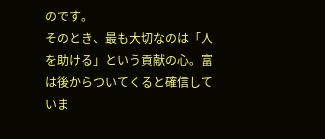のです。
そのとき、最も大切なのは「人を助ける」という貢献の心。富は後からついてくると確信していま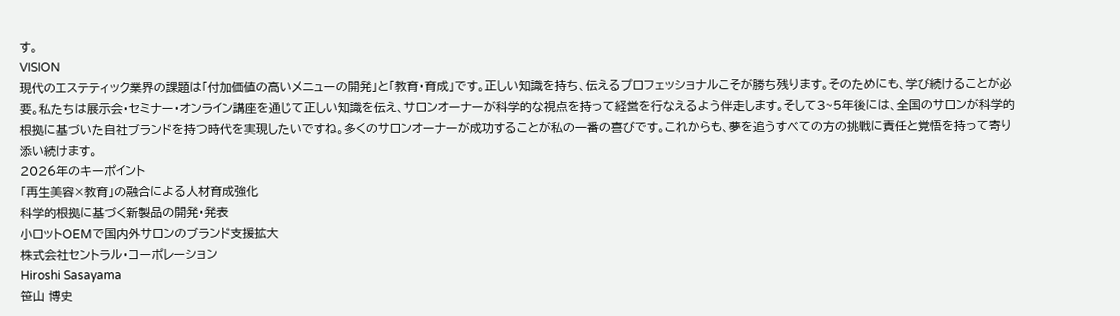す。
VISION
現代のエステティック業界の課題は「付加価値の高いメニューの開発」と「教育・育成」です。正しい知識を持ち、伝えるプロフェッショナルこそが勝ち残ります。そのためにも、学び続けることが必要。私たちは展示会・セミナー・オンライン講座を通じて正しい知識を伝え、サロンオーナーが科学的な視点を持って経営を行なえるよう伴走します。そして3~5年後には、全国のサロンが科学的根拠に基づいた自社ブランドを持つ時代を実現したいですね。多くのサロンオーナーが成功することが私の一番の喜びです。これからも、夢を追うすべての方の挑戦に責任と覚悟を持って寄り添い続けます。
2026年のキーポイント
「再生美容×教育」の融合による人材育成強化
科学的根拠に基づく新製品の開発・発表
小ロットOEMで国内外サロンのブランド支援拡大
株式会社セントラル・コーポレーション
Hiroshi Sasayama
笹山 博史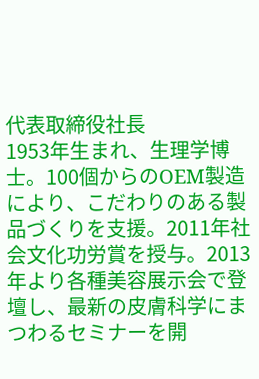代表取締役社長
1953年生まれ、生理学博士。100個からのOEM製造により、こだわりのある製品づくりを支援。2011年社会文化功労賞を授与。2013年より各種美容展示会で登壇し、最新の皮膚科学にまつわるセミナーを開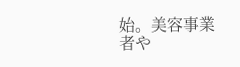始。美容事業者や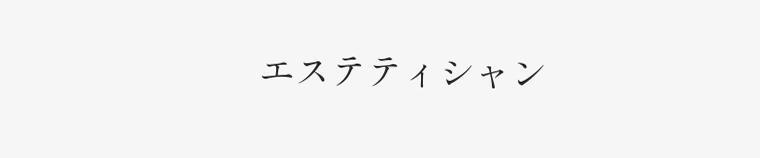エステティシャン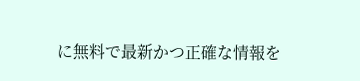に無料で最新かつ正確な情報を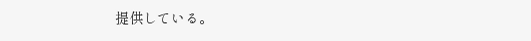提供している。